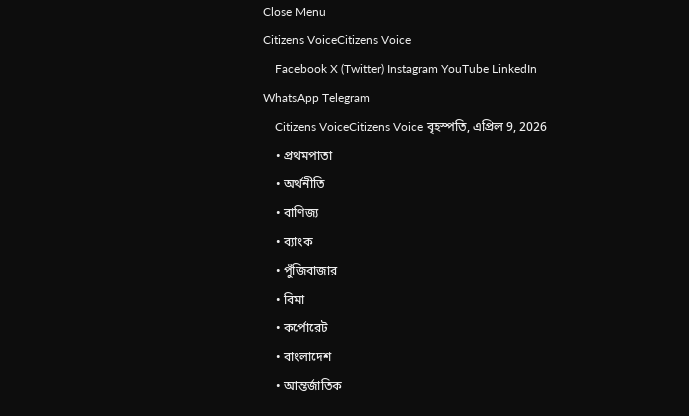Close Menu
Citizens VoiceCitizens Voice
    Facebook X (Twitter) Instagram YouTube LinkedIn WhatsApp Telegram
    Citizens VoiceCitizens Voice বৃহস্পতি, এপ্রিল 9, 2026
    • প্রথমপাতা
    • অর্থনীতি
    • বাণিজ্য
    • ব্যাংক
    • পুঁজিবাজার
    • বিমা
    • কর্পোরেট
    • বাংলাদেশ
    • আন্তর্জাতিক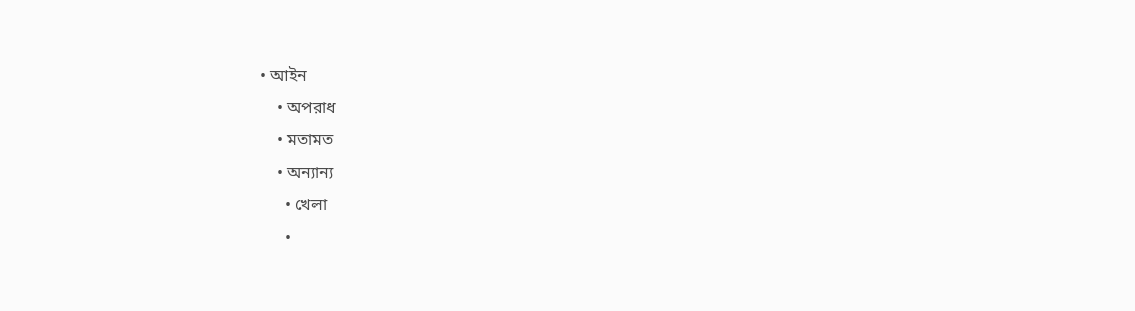• আইন
    • অপরাধ
    • মতামত
    • অন্যান্য
      • খেলা
      •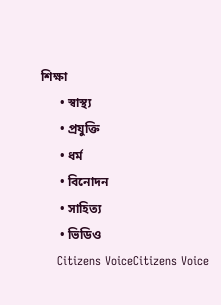শিক্ষা
      • স্বাস্থ্য
      • প্রযুক্তি
      • ধর্ম
      • বিনোদন
      • সাহিত্য
      • ভিডিও
    Citizens VoiceCitizens Voice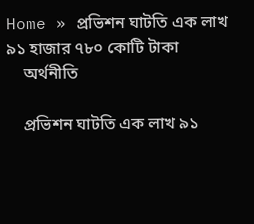Home » প্রভিশন ঘাটতি এক লাখ ৯১ হাজার ৭৮০ কোটি টাকা
    অর্থনীতি

    প্রভিশন ঘাটতি এক লাখ ৯১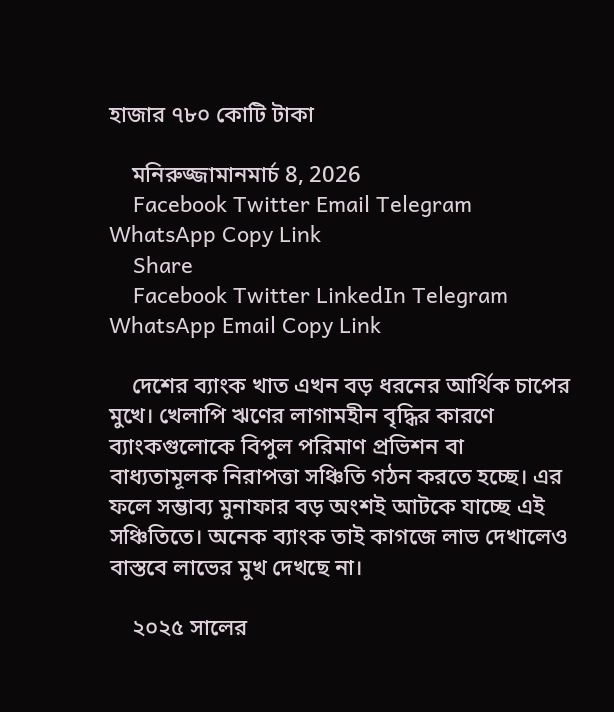হাজার ৭৮০ কোটি টাকা

    মনিরুজ্জামানমার্চ 8, 2026
    Facebook Twitter Email Telegram WhatsApp Copy Link
    Share
    Facebook Twitter LinkedIn Telegram WhatsApp Email Copy Link

    দেশের ব্যাংক খাত এখন বড় ধরনের আর্থিক চাপের মুখে। খেলাপি ঋণের লাগামহীন বৃদ্ধির কারণে ব্যাংকগুলোকে বিপুল পরিমাণ প্রভিশন বা বাধ্যতামূলক নিরাপত্তা সঞ্চিতি গঠন করতে হচ্ছে। এর ফলে সম্ভাব্য মুনাফার বড় অংশই আটকে যাচ্ছে এই সঞ্চিতিতে। অনেক ব্যাংক তাই কাগজে লাভ দেখালেও বাস্তবে লাভের মুখ দেখছে না।

    ২০২৫ সালের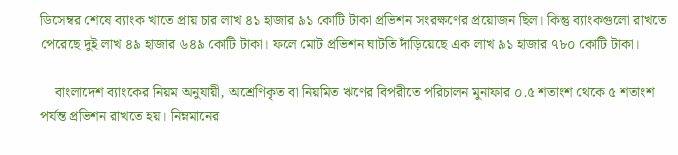ডিসেম্বর শেষে ব্যাংক খাতে প্রায় চার লাখ ৪১ হাজার ৯১ কোটি টাকা প্রভিশন সংরক্ষণের প্রয়োজন ছিল। কিন্তু ব্যাংকগুলো রাখতে পেরেছে দুই লাখ ৪৯ হাজার ৬৪৯ কোটি টাকা। ফলে মোট প্রভিশন ঘাটতি দাঁড়িয়েছে এক লাখ ৯১ হাজার ৭৮০ কোটি টাকা।

    বাংলাদেশ ব্যাংকের নিয়ম অনুযায়ী, অশ্রেণিকৃত বা নিয়মিত ঋণের বিপরীতে পরিচালন মুনাফার ০.৫ শতাংশ থেকে ৫ শতাংশ পর্যন্ত প্রভিশন রাখতে হয়। নিম্নমানের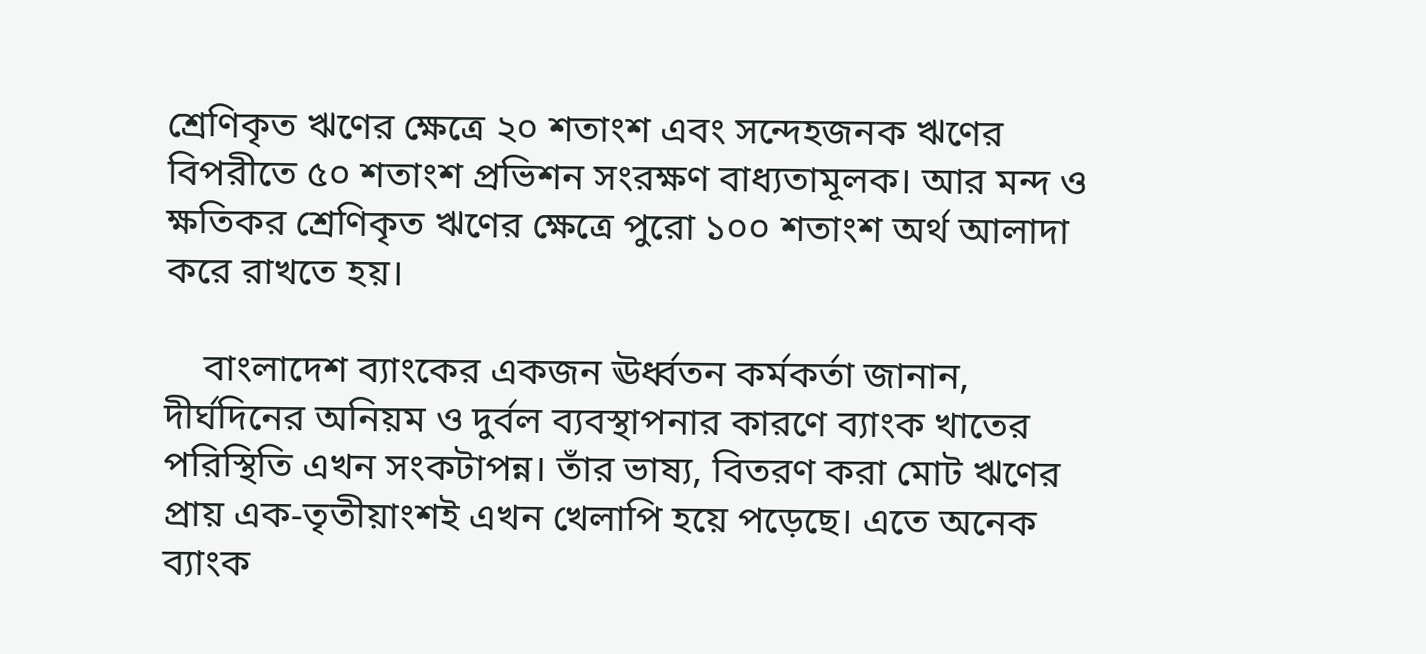শ্রেণিকৃত ঋণের ক্ষেত্রে ২০ শতাংশ এবং সন্দেহজনক ঋণের বিপরীতে ৫০ শতাংশ প্রভিশন সংরক্ষণ বাধ্যতামূলক। আর মন্দ ও ক্ষতিকর শ্রেণিকৃত ঋণের ক্ষেত্রে পুরো ১০০ শতাংশ অর্থ আলাদা করে রাখতে হয়।

    বাংলাদেশ ব্যাংকের একজন ঊর্ধ্বতন কর্মকর্তা জানান, দীর্ঘদিনের অনিয়ম ও দুর্বল ব্যবস্থাপনার কারণে ব্যাংক খাতের পরিস্থিতি এখন সংকটাপন্ন। তাঁর ভাষ্য, বিতরণ করা মোট ঋণের প্রায় এক-তৃতীয়াংশই এখন খেলাপি হয়ে পড়েছে। এতে অনেক ব্যাংক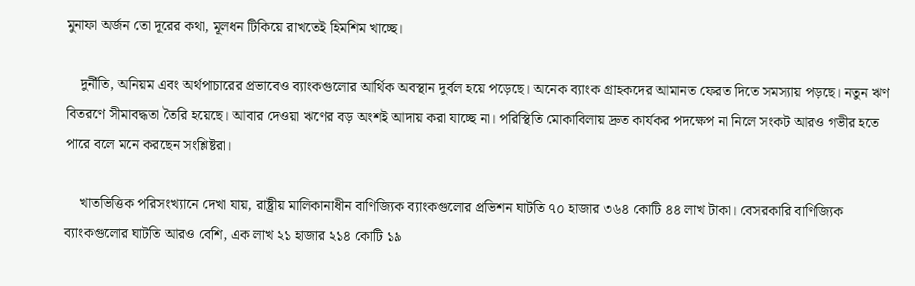মুনাফা অর্জন তো দূরের কথা, মূলধন টিকিয়ে রাখতেই হিমশিম খাচ্ছে।

    দুর্নীতি, অনিয়ম এবং অর্থপাচারের প্রভাবেও ব্যাংকগুলোর আর্থিক অবস্থান দুর্বল হয়ে পড়েছে। অনেক ব্যাংক গ্রাহকদের আমানত ফেরত দিতে সমস্যায় পড়ছে। নতুন ঋণ বিতরণে সীমাবদ্ধতা তৈরি হয়েছে। আবার দেওয়া ঋণের বড় অংশই আদায় করা যাচ্ছে না। পরিস্থিতি মোকাবিলায় দ্রুত কার্যকর পদক্ষেপ না নিলে সংকট আরও গভীর হতে পারে বলে মনে করছেন সংশ্লিষ্টরা।

    খাতভিত্তিক পরিসংখ্যানে দেখা যায়, রাষ্ট্রীয় মালিকানাধীন বাণিজ্যিক ব্যাংকগুলোর প্রভিশন ঘাটতি ৭০ হাজার ৩৬৪ কোটি ৪৪ লাখ টাকা। বেসরকারি বাণিজ্যিক ব্যাংকগুলোর ঘাটতি আরও বেশি, এক লাখ ২১ হাজার ২১৪ কোটি ১৯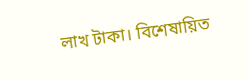লাখ টাকা। বিশেষায়িত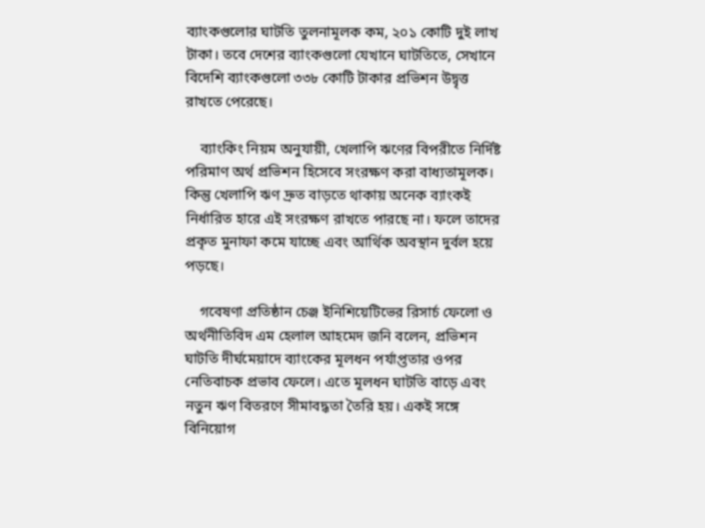ব্যাংকগুলোর ঘাটতি তুলনামূলক কম, ২০১ কোটি দুই লাখ টাকা। তবে দেশের ব্যাংকগুলো যেখানে ঘাটতিতে, সেখানে বিদেশি ব্যাংকগুলো ৩৩৮ কোটি টাকার প্রভিশন উদ্বৃত্ত রাখতে পেরেছে।

    ব্যাংকিং নিয়ম অনুযায়ী, খেলাপি ঋণের বিপরীতে নির্দিষ্ট পরিমাণ অর্থ প্রভিশন হিসেবে সংরক্ষণ করা বাধ্যতামূলক। কিন্তু খেলাপি ঋণ দ্রুত বাড়তে থাকায় অনেক ব্যাংকই নির্ধারিত হারে এই সংরক্ষণ রাখতে পারছে না। ফলে তাদের প্রকৃত মুনাফা কমে যাচ্ছে এবং আর্থিক অবস্থান দুর্বল হয়ে পড়ছে।

    গবেষণা প্রতিষ্ঠান চেঞ্জ ইনিশিয়েটিভের রিসার্চ ফেলো ও অর্থনীতিবিদ এম হেলাল আহমেদ জনি বলেন, প্রভিশন ঘাটতি দীর্ঘমেয়াদে ব্যাংকের মূলধন পর্যাপ্ততার ওপর নেতিবাচক প্রভাব ফেলে। এতে মূলধন ঘাটতি বাড়ে এবং নতুন ঋণ বিতরণে সীমাবদ্ধতা তৈরি হয়। একই সঙ্গে বিনিয়োগ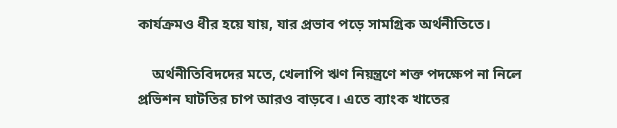কার্যক্রমও ধীর হয়ে যায়, যার প্রভাব পড়ে সামগ্রিক অর্থনীতিতে।

    অর্থনীতিবিদদের মতে, খেলাপি ঋণ নিয়ন্ত্রণে শক্ত পদক্ষেপ না নিলে প্রভিশন ঘাটতির চাপ আরও বাড়বে। এতে ব্যাংক খাতের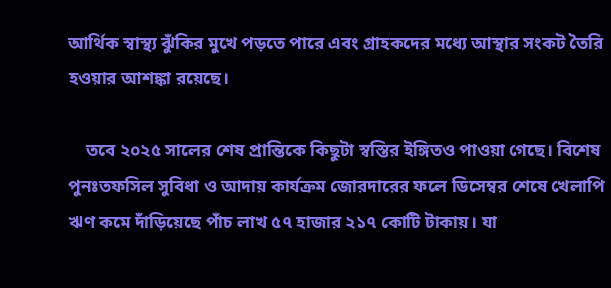আর্থিক স্বাস্থ্য ঝুঁকির মুখে পড়তে পারে এবং গ্রাহকদের মধ্যে আস্থার সংকট তৈরি হওয়ার আশঙ্কা রয়েছে।

    তবে ২০২৫ সালের শেষ প্রান্তিকে কিছুটা স্বস্তির ইঙ্গিতও পাওয়া গেছে। বিশেষ পুনঃতফসিল সুবিধা ও আদায় কার্যক্রম জোরদারের ফলে ডিসেম্বর শেষে খেলাপি ঋণ কমে দাঁড়িয়েছে পাঁচ লাখ ৫৭ হাজার ২১৭ কোটি টাকায়। যা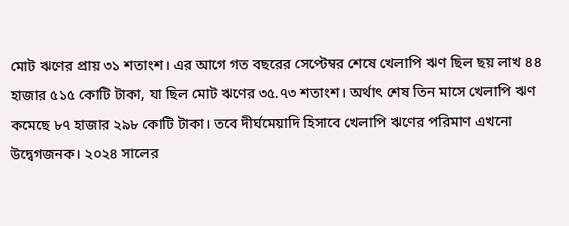মোট ঋণের প্রায় ৩১ শতাংশ। এর আগে গত বছরের সেপ্টেম্বর শেষে খেলাপি ঋণ ছিল ছয় লাখ ৪৪ হাজার ৫১৫ কোটি টাকা, যা ছিল মোট ঋণের ৩৫.৭৩ শতাংশ। অর্থাৎ শেষ তিন মাসে খেলাপি ঋণ কমেছে ৮৭ হাজার ২৯৮ কোটি টাকা। তবে দীর্ঘমেয়াদি হিসাবে খেলাপি ঋণের পরিমাণ এখনো উদ্বেগজনক। ২০২৪ সালের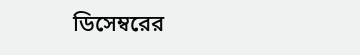ডিসেম্বরের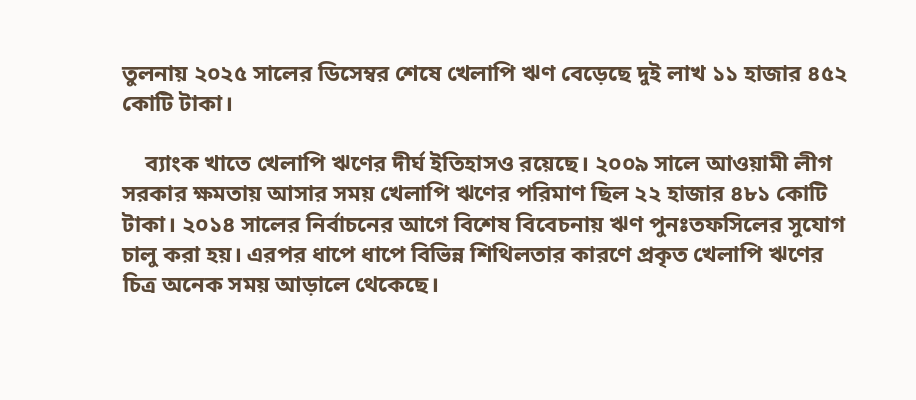তুলনায় ২০২৫ সালের ডিসেম্বর শেষে খেলাপি ঋণ বেড়েছে দুই লাখ ১১ হাজার ৪৫২ কোটি টাকা।

    ব্যাংক খাতে খেলাপি ঋণের দীর্ঘ ইতিহাসও রয়েছে। ২০০৯ সালে আওয়ামী লীগ সরকার ক্ষমতায় আসার সময় খেলাপি ঋণের পরিমাণ ছিল ২২ হাজার ৪৮১ কোটি টাকা। ২০১৪ সালের নির্বাচনের আগে বিশেষ বিবেচনায় ঋণ পুনঃতফসিলের সুযোগ চালু করা হয়। এরপর ধাপে ধাপে বিভিন্ন শিথিলতার কারণে প্রকৃত খেলাপি ঋণের চিত্র অনেক সময় আড়ালে থেকেছে।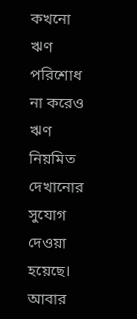কখনো ঋণ পরিশোধ না করেও ঋণ নিয়মিত দেখানোর সুযোগ দেওয়া হয়েছে। আবার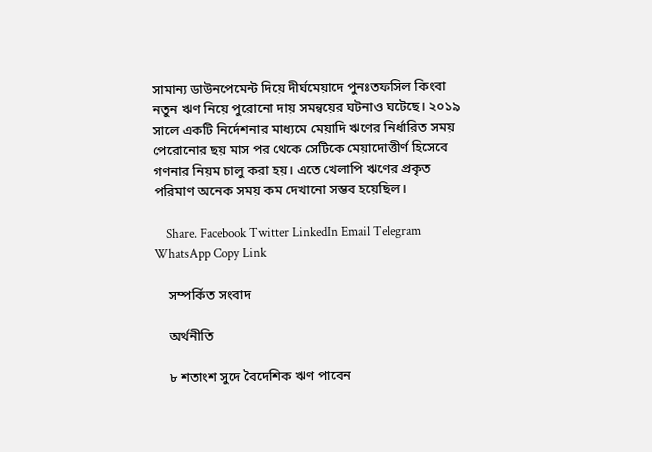সামান্য ডাউনপেমেন্ট দিয়ে দীর্ঘমেয়াদে পুনঃতফসিল কিংবা নতুন ঋণ নিয়ে পুরোনো দায় সমন্বয়ের ঘটনাও ঘটেছে। ২০১৯ সালে একটি নির্দেশনার মাধ্যমে মেয়াদি ঋণের নির্ধারিত সময় পেরোনোর ছয় মাস পর থেকে সেটিকে মেয়াদোত্তীর্ণ হিসেবে গণনার নিয়ম চালু করা হয়। এতে খেলাপি ঋণের প্রকৃত পরিমাণ অনেক সময় কম দেখানো সম্ভব হয়েছিল।

    Share. Facebook Twitter LinkedIn Email Telegram WhatsApp Copy Link

    সম্পর্কিত সংবাদ

    অর্থনীতি

    ৮ শতাংশ সুদে বৈদেশিক ঋণ পাবেন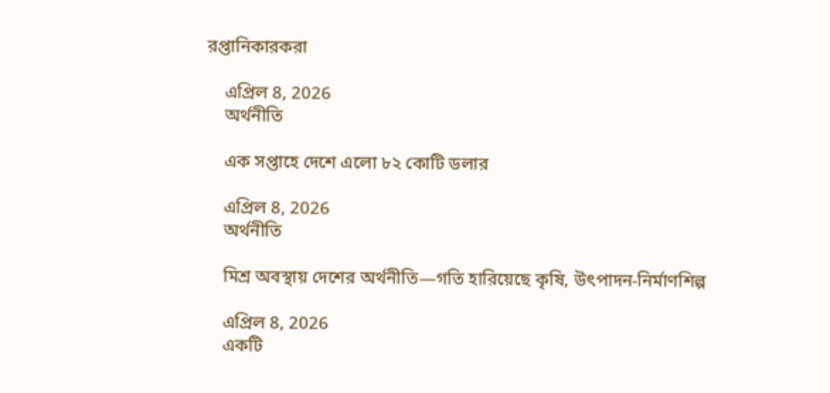রপ্তানিকারকরা

    এপ্রিল 8, 2026
    অর্থনীতি

    এক সপ্তাহে দেশে এলো ৮২ কোটি ডলার

    এপ্রিল 8, 2026
    অর্থনীতি

    মিশ্র অবস্থায় দেশের অর্থনীতি—গতি হারিয়েছে কৃষি, উৎপাদন-নির্মাণশিল্প

    এপ্রিল 8, 2026
    একটি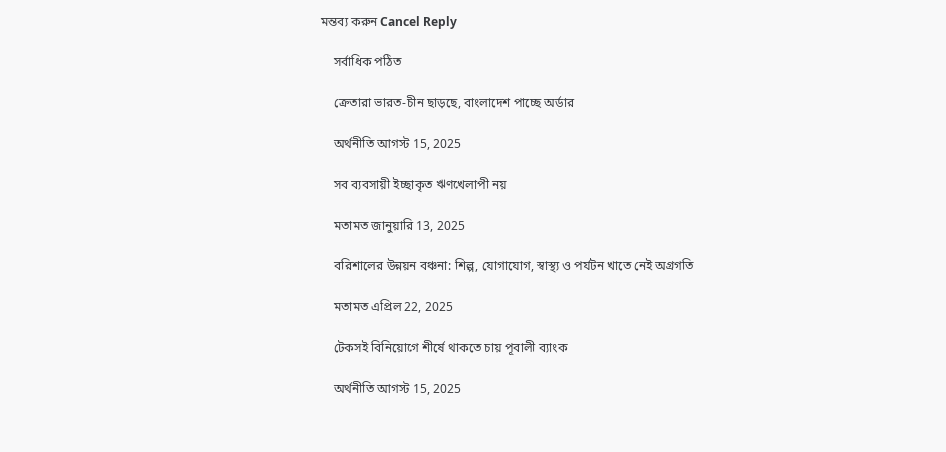মন্তব্য করুন Cancel Reply

    সর্বাধিক পঠিত

    ক্রেতারা ভারত-চীন ছাড়ছে, বাংলাদেশ পাচ্ছে অর্ডার

    অর্থনীতি আগস্ট 15, 2025

    সব ব্যবসায়ী ইচ্ছাকৃত ঋণখেলাপী নয়

    মতামত জানুয়ারি 13, 2025

    বরিশালের উন্নয়ন বঞ্চনা: শিল্প, যোগাযোগ, স্বাস্থ্য ও পর্যটন খাতে নেই অগ্রগতি

    মতামত এপ্রিল 22, 2025

    টেকসই বিনিয়োগে শীর্ষে থাকতে চায় পূবালী ব্যাংক

    অর্থনীতি আগস্ট 15, 2025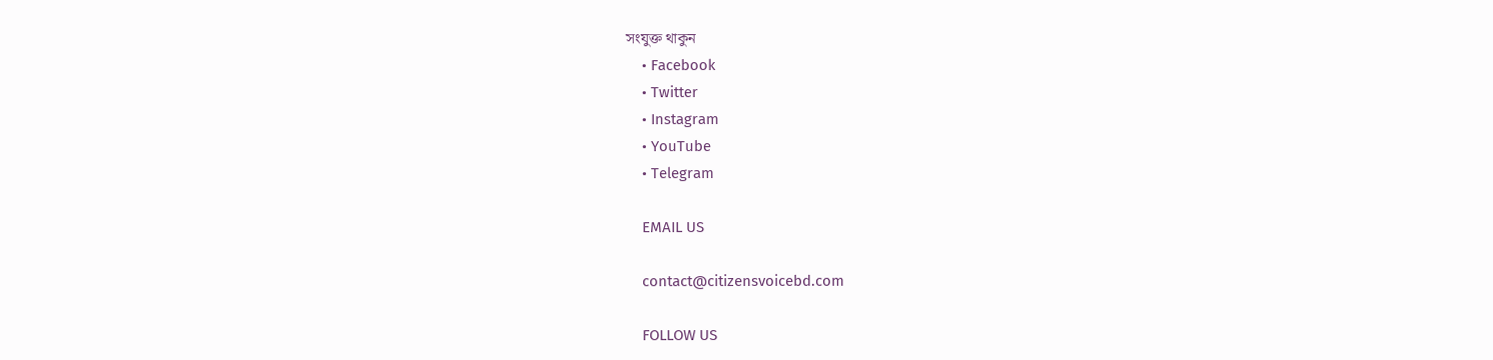সংযুক্ত থাকুন
    • Facebook
    • Twitter
    • Instagram
    • YouTube
    • Telegram

    EMAIL US

    contact@citizensvoicebd.com

    FOLLOW US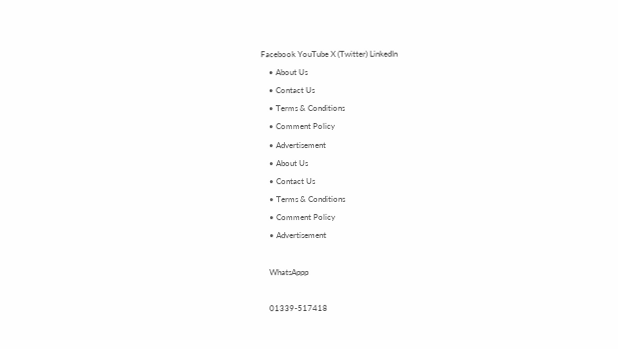Facebook YouTube X (Twitter) LinkedIn
    • About Us
    • Contact Us
    • Terms & Conditions
    • Comment Policy
    • Advertisement
    • About Us
    • Contact Us
    • Terms & Conditions
    • Comment Policy
    • Advertisement

    WhatsAppp

    01339-517418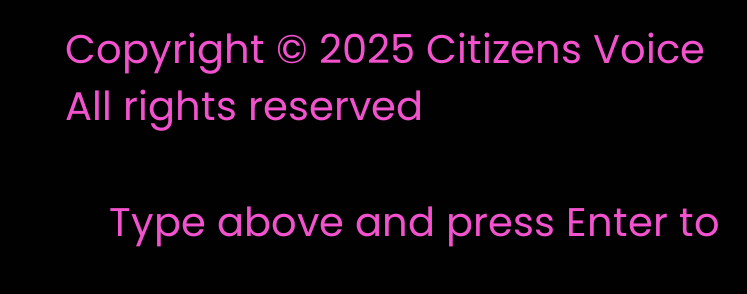Copyright © 2025 Citizens Voice All rights reserved

    Type above and press Enter to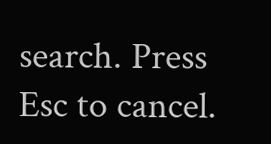search. Press Esc to cancel.